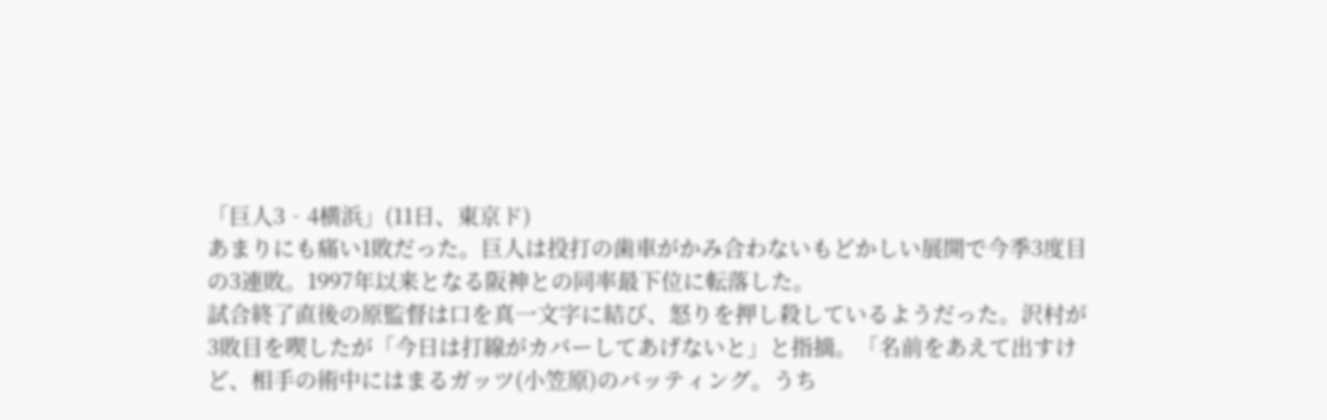「巨人3‐4横浜」(11日、東京ド)
あまりにも痛い1敗だった。巨人は投打の歯車がかみ合わないもどかしい展開で今季3度目の3連敗。1997年以来となる阪神との同率最下位に転落した。
試合終了直後の原監督は口を真一文字に結び、怒りを押し殺しているようだった。沢村が3敗目を喫したが「今日は打線がカバーしてあげないと」と指摘。「名前をあえて出すけど、相手の術中にはまるガッツ(小笠原)のバッティング。うち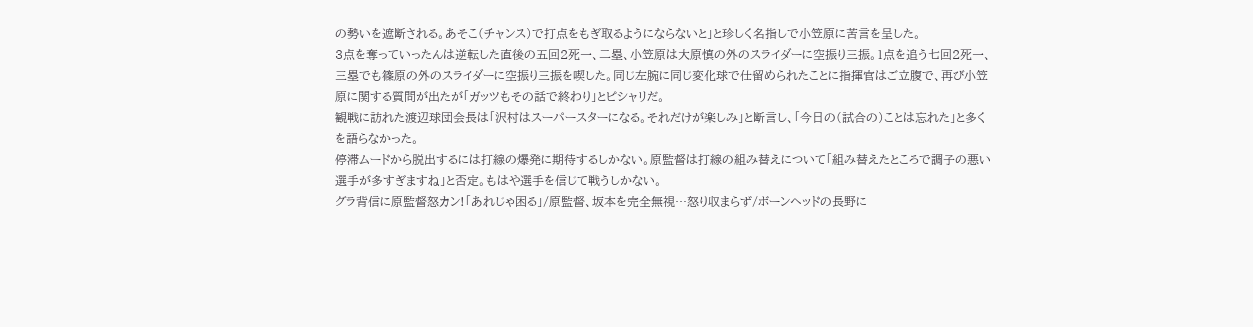の勢いを遮断される。あそこ(チャンス)で打点をもぎ取るようにならないと」と珍しく名指しで小笠原に苦言を呈した。
3点を奪っていったんは逆転した直後の五回2死一、二塁、小笠原は大原慎の外のスライダーに空振り三振。1点を追う七回2死一、三塁でも篠原の外のスライダーに空振り三振を喫した。同じ左腕に同じ変化球で仕留められたことに指揮官はご立腹で、再び小笠原に関する質問が出たが「ガッツもその話で終わり」とピシャリだ。
観戦に訪れた渡辺球団会長は「沢村はスーパースターになる。それだけが楽しみ」と断言し、「今日の(試合の)ことは忘れた」と多くを語らなかった。
停滞ムードから脱出するには打線の爆発に期待するしかない。原監督は打線の組み替えについて「組み替えたところで調子の悪い選手が多すぎますね」と否定。もはや選手を信じて戦うしかない。
グラ背信に原監督怒カン!「あれじゃ困る」/原監督、坂本を完全無視…怒り収まらず/ボーンヘッドの長野に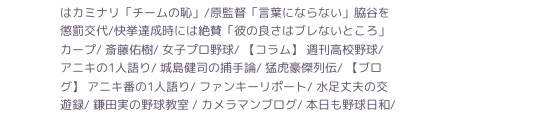はカミナリ「チームの恥」/原監督「言葉にならない」脇谷を懲罰交代/快挙達成時には絶賛「彼の良さはブレないところ」
カープ/ 斎藤佑樹/ 女子プロ野球/ 【コラム】 週刊高校野球/ アニキの1人語り/ 城島健司の捕手論/ 猛虎豪傑列伝/ 【ブログ】 アニキ番の1人語り/ ファンキーリポート/ 水足丈夫の交遊録/ 鎌田実の野球教室 / カメラマンブログ/ 本日も野球日和/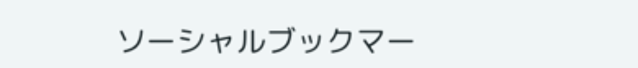ソーシャルブックマー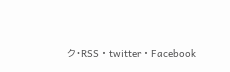ク・RSS・twitter・Facebook